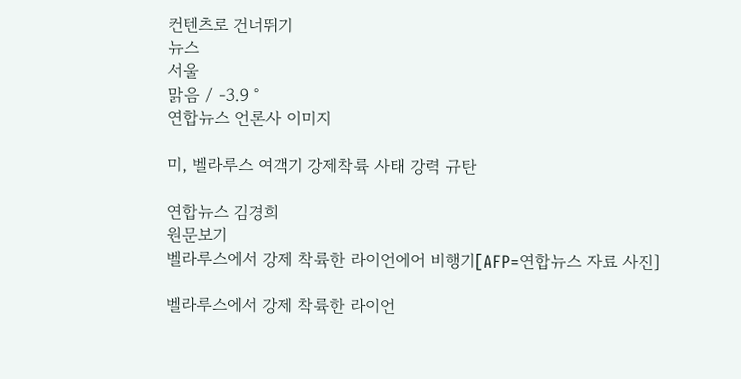컨텐츠로 건너뛰기
뉴스
서울
맑음 / -3.9 °
연합뉴스 언론사 이미지

미, 벨라루스 여객기 강제착륙 사태 강력 규탄

연합뉴스 김경희
원문보기
벨라루스에서 강제 착륙한 라이언에어 비행기[AFP=연합뉴스 자료 사진]

벨라루스에서 강제 착륙한 라이언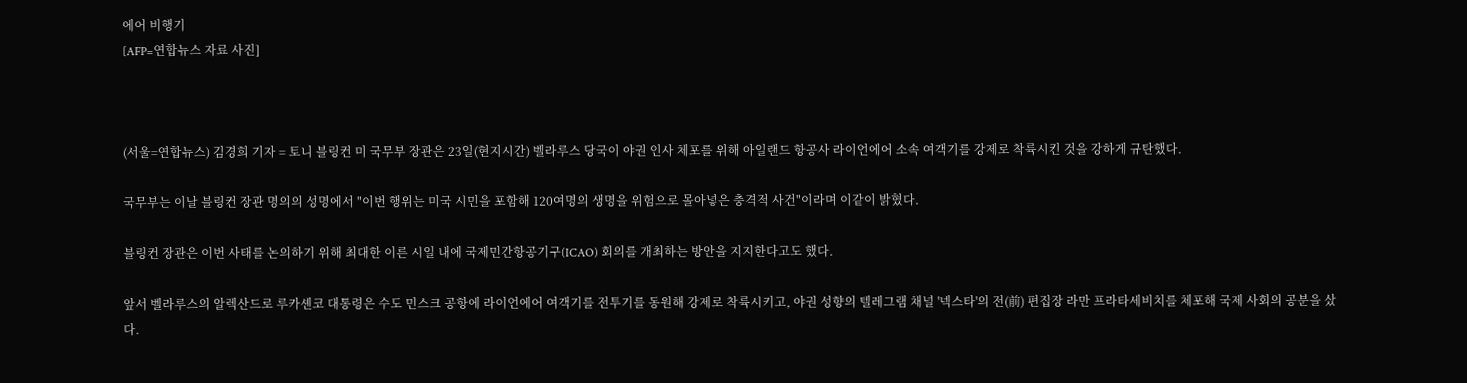에어 비행기
[AFP=연합뉴스 자료 사진]



(서울=연합뉴스) 김경희 기자 = 토니 블링컨 미 국무부 장관은 23일(현지시간) 벨라루스 당국이 야권 인사 체포를 위해 아일랜드 항공사 라이언에어 소속 여객기를 강제로 착륙시킨 것을 강하게 규탄했다.

국무부는 이날 블링컨 장관 명의의 성명에서 "이번 행위는 미국 시민을 포함해 120여명의 생명을 위험으로 몰아넣은 충격적 사건"이라며 이같이 밝혔다.

블링컨 장관은 이번 사태를 논의하기 위해 최대한 이른 시일 내에 국제민간항공기구(ICAO) 회의를 개최하는 방안을 지지한다고도 했다.

앞서 벨라루스의 알렉산드로 루카셴코 대통령은 수도 민스크 공항에 라이언에어 여객기를 전투기를 동원해 강제로 착륙시키고, 야권 성향의 텔레그램 채널 '넥스타'의 전(前) 편집장 라만 프라타세비치를 체포해 국제 사회의 공분을 샀다.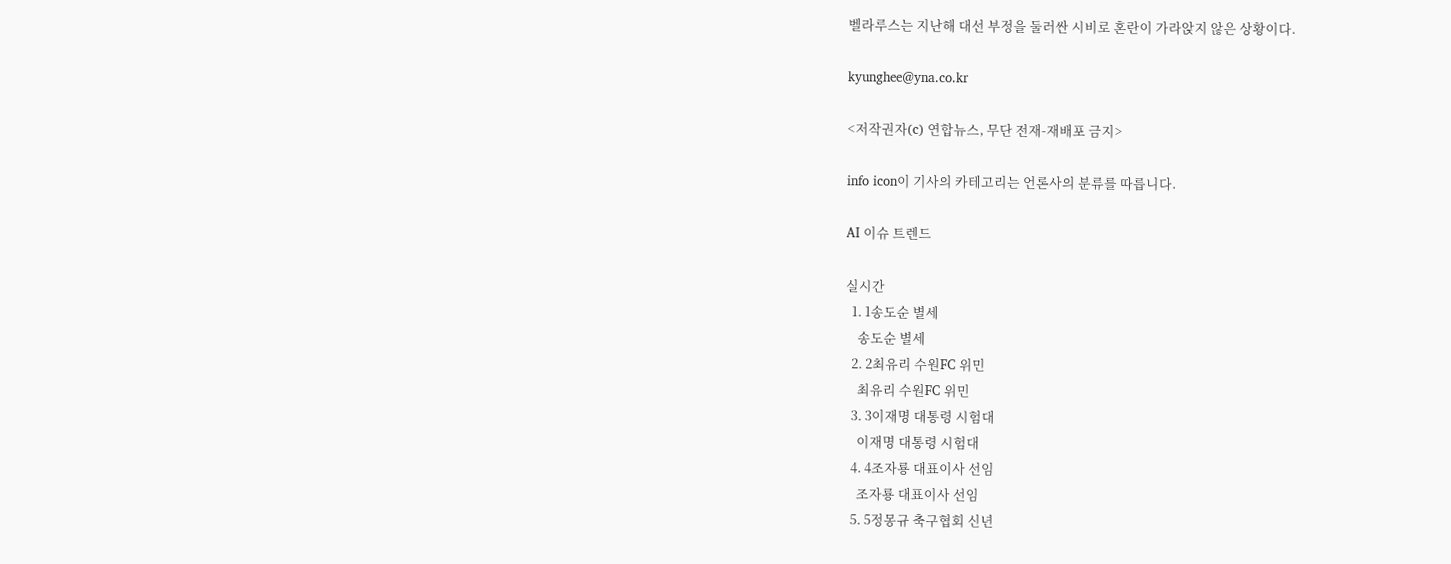벨라루스는 지난해 대선 부정을 둘러싼 시비로 혼란이 가라앉지 않은 상황이다.

kyunghee@yna.co.kr

<저작권자(c) 연합뉴스, 무단 전재-재배포 금지>

info icon이 기사의 카테고리는 언론사의 분류를 따릅니다.

AI 이슈 트렌드

실시간
  1. 1송도순 별세
    송도순 별세
  2. 2최유리 수원FC 위민
    최유리 수원FC 위민
  3. 3이재명 대통령 시험대
    이재명 대통령 시험대
  4. 4조자룡 대표이사 선임
    조자룡 대표이사 선임
  5. 5정몽규 축구협회 신년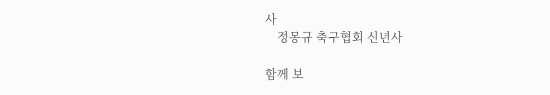사
    정몽규 축구협회 신년사

함께 보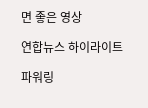면 좋은 영상

연합뉴스 하이라이트

파워링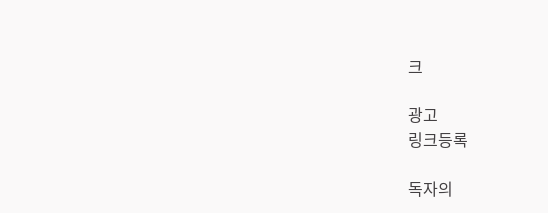크

광고
링크등록

독자의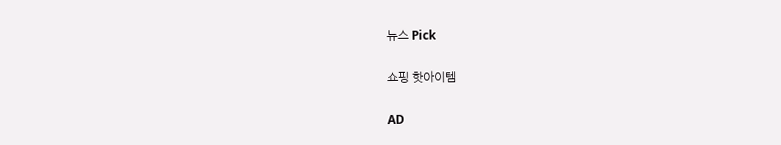뉴스 Pick

쇼핑 핫아이템

AD